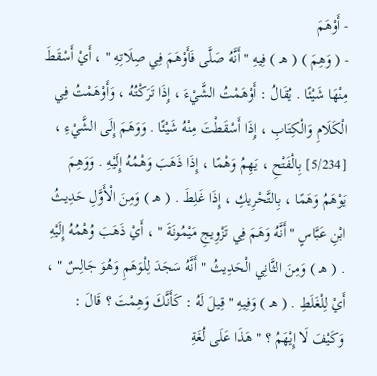- أَوْهَمَ
- ( وَهِمَ ) ( هـ ) فِيهِ " أَنَّهُ صَلَّى فَأَوْهَمَ فِي صِلَاتِهِ " ، أَيْ أَسْقَطَ مِنْهَا شَيْئًا . يُقَالُ : أَوْهَمْتُ الشَّيْءَ ، إِذَا تَرَكْتُهُ ، وَأَوْهَمْتُ فِي الْكَلَامِ وَالْكِتَابِ ، إِذَا أَسْقَطْتَ مِنْهُ شَيْئًا . وَوَهَمَ إِلَى الشَّيْءِ ، [5/234] بِالْفَتْحِ ، يَهِمُ وَهْمًا ، إِذَا ذَهَبَ وَهْمُهُ إِلَيْهِ . وَوَهِمَ يَوْهَمُ وَهَمًا ، بِالتَّحْرِيكِ ، إِذَا غَلِطَ . ( هـ ) وَمِنَ الْأَوَّلِ حَدِيثُ ابْنِ عَبَّاسٍ " أَنَّهُ وَهَمَ فِي تَزْوِيجِ مَيْمُونَةَ " ، أَيْ ذَهَبَ وُهْمُهُ إِلَيْهِ . ( هـ ) وَمِنَ الثَّانِي الْحَدِيثُ " أَنَّهُ سَجَدَ لِلْوَهَمِ وَهُوَ جَالِسٌ " ، أَيْ لِلْغَلَطِ . ( هـ ) وَفِيهِ " قِيلَ لَهُ : كَأَنَّكَ وَهِمْتَ ؟ قَالَ : وَكَيْفَ لَا إِيْهَمُ ؟ " هَذَا عَلَى لُغَةِ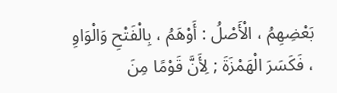بَعْضِهِمُ ، الْأَصْلُ : أَوْهَمُ ، بِالْفَتْحِ وَالْوَاوِ ، فَكَسَرَ الْهَمْزَةَ ; لِأَنَّ قَوْمًا مِنَ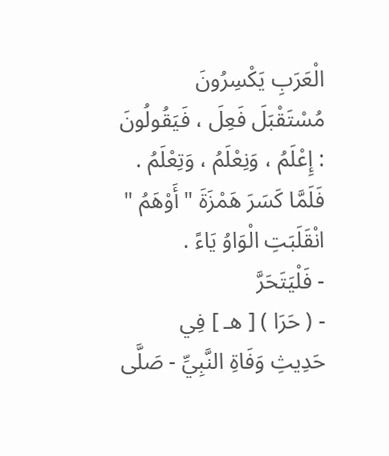الْعَرَبِ يَكْسِرُونَ مُسْتَقْبَلَ فَعِلَ ، فَيَقُولُونَ : إِعْلَمُ ، وَنِعْلَمُ ، وَتِعْلَمُ . فَلَمَّا كَسَرَ هَمْزَةَ " أَوْهَمُ " انْقَلَبَتِ الْوَاوُ يَاءً .
- فَلْيَتَحَرَّ
- ( حَرَا ) [ هـ ] فِي حَدِيثِ وَفَاةِ النَّبِيِّ - صَلَّى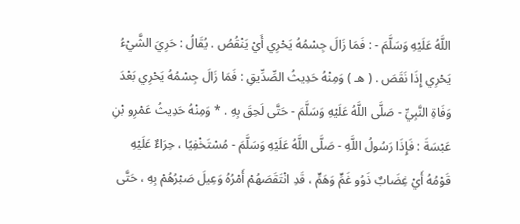اللَّهُ عَلَيْهِ وَسَلَّمَ - : فَمَا زَالَ جِسْمُهُ يَحْرِي أَيْ يَنْقُصُ . يُقَالُ : حَرِيَ الشَّيْءُ يَحْرِي إِذَا نَقَصَ . ( هـ ) وَمِنْهُ حَدِيثُ الصِّدِّيقِ : فَمَا زَالَ جِسْمُهُ يَحْرِي بَعْدَ وَفَاةِ النَّبِيِّ - صَلَّى اللَّهُ عَلَيْهِ وَسَلَّمَ - حَتَّى لَحِقَ بِهِ . * وَمِنْهُ حَدِيثُ عَمْرِو بْنِ عَبْسَةَ : فَإِذَا رَسُولُ اللَّهِ - صَلَّى اللَّهُ عَلَيْهِ وَسَلَّمَ - مُسْتَخْفِيًا ، حِرَاءٌ عَلَيْهِ قَوْمُهُ أَيْ غِضَابٌ ذَوُو غَمٍّ وَهَمٍّ ، قَدِ انْتَقَصَهُمْ أَمْرُهُ وَعِيلَ صَبْرُهُمْ بِهِ ، حَتَّى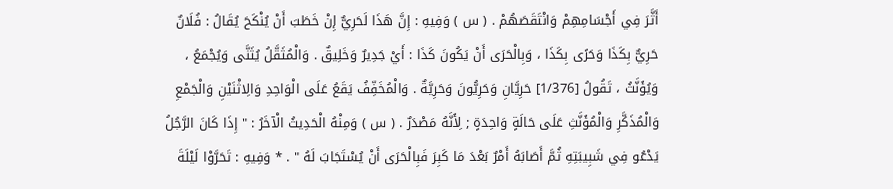أَثَّرَ فِي أَجْسَامِهِمْ وَانْتَقَصَهُمْ . ( س ) وَفِيهِ : إِنَّ هَذَا لَحَرِيٌّ إِنْ خَطَبَ أَنْ يُنْكَحَ يُقَالُ : فُلَانٌ حَرِيٌّ بِكَذَا وَحَرًى بِكَذَا ، وَبِالْحَرَى أَنْ يَكُونَ كَذَا : أَيْ جَدِيرٌ وَخَلِيقٌ . وَالْمُثَقَّلُ يُثَنَّى وَيُجْمَعُ ، وَيُؤَنَّثُ ، تَقُولُ [1/376] حَرِيَّانِ وَحَرِيُّونَ وَحَرِيَّةٌ . وَالْمُخَفِّفُ يَقَعُ عَلَى الْوَاحِدِ وَالِاثْنَيْنِ وَالْجَمْعِ وَالْمُذَكَّرِ وَالْمُؤَنَّثِ عَلَى حَالَةٍ وَاحِدَةٍ ; لِأَنَّهُ مَصْدَرٌ . ( س ) وَمِنْهُ الْحَدِيثُ الْآخَرُ : " إِذَا كَانَ الرَّجُلُ يَدْعُو فِي شَبِيبَتِهِ ثُمَّ أَصَابَهُ أَمْرٌ بَعْدَ مَا كَبِرَ فَبِالْحَرَى أَنْ يُسْتَجَابَ لَهُ " . * وَفِيهِ : تَحَرَّوْا لَيْلَةَ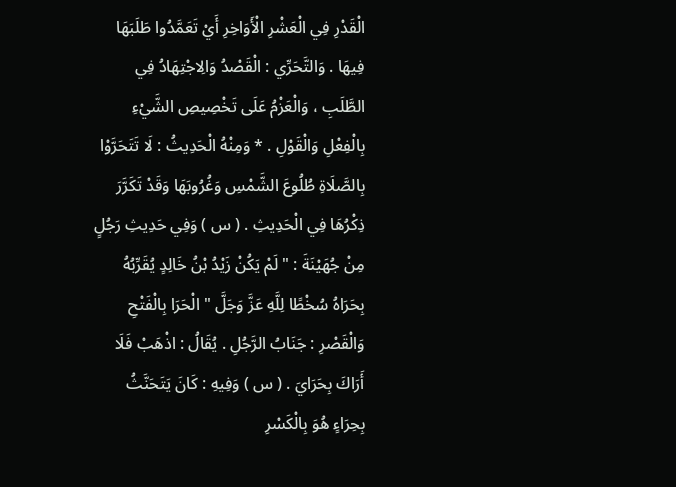الْقَدْرِ فِي الْعَشْرِ الْأَوَاخِرِ أَيْ تَعَمَّدُوا طَلَبَهَا فِيهَا . وَالتَّحَرِّي : الْقَصْدُ وَالِاجْتِهَادُ فِي الطَّلَبِ ، وَالْعَزْمُ عَلَى تَخْصِيصِ الشَّيْءِ بِالْفِعْلِ وَالْقَوْلِ . * وَمِنْهُ الْحَدِيثُ : لَا تَتَحَرَّوْا بِالصَّلَاةِ طُلُوعَ الشَّمْسِ وَغُرُوبَهَا وَقَدْ تَكَرَّرَ ذِكْرُهَا فِي الْحَدِيثِ . ( س ) وَفِي حَدِيثِ رَجُلٍ مِنْ جُهَيْنَةَ : " لَمْ يَكُنْ زَيْدُ بْنُ خَالِدٍ يُقَرِّبُهُ بِحَرَاهُ سُخْطًا لِلَّهِ عَزَّ وَجَلَّ " الْحَرَا بِالْفَتْحِ وَالْقَصْرِ : جَنَابُ الرَّجُلِ . يُقَالُ : اذْهَبْ فَلَا أَرَاكَ بِحَرَايَ . ( س ) وَفِيهِ : كَانَ يَتَحَنَّثُ بِحِرَاءٍ هُوَ بِالْكَسْرِ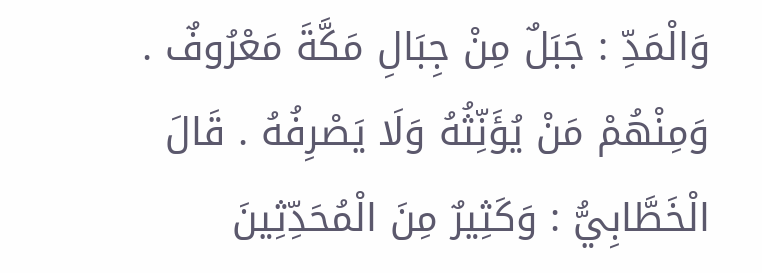وَالْمَدِّ : جَبَلٌ مِنْ جِبَالِ مَكَّةَ مَعْرُوفٌ . وَمِنْهُمْ مَنْ يُؤَنِّثُهُ وَلَا يَصْرِفُهُ . قَالَ الْخَطَّابِيُّ : وَكَثِيرٌ مِنَ الْمُحَدِّثِينَ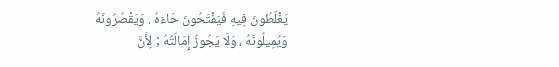يَغْلَطُونَ فِيهِ فَيَفْتَحُونَ حَاءَهُ . وَيَقْصُرُونَهُ وَيُمِيلُونَهُ ، وَلَا يَجُوزُ إِمَالَتُهُ ; لِأَنَّ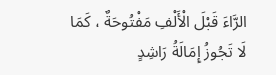الرَّاءَ قَبْلَ الْأَلْفِ مَفْتُوحَةٌ ، كَمَا لَا تَجُوزُ إِمَالَةُ رَاشِدٍ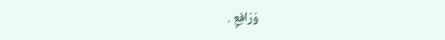وَرَافِعٍ .